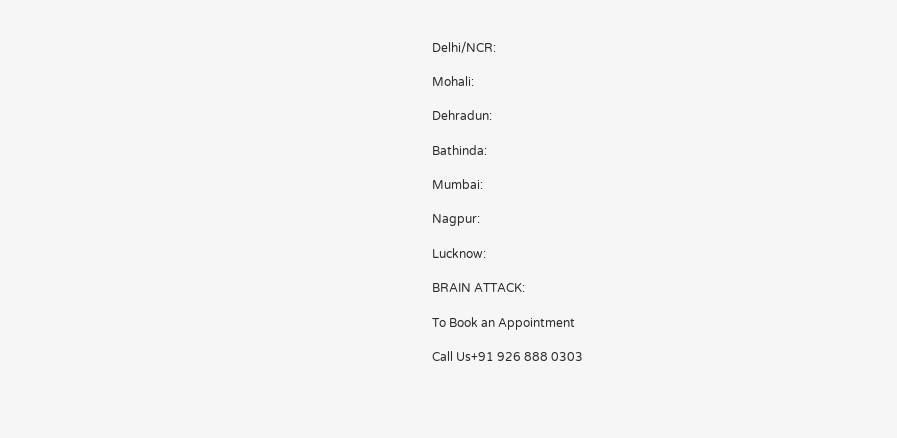Delhi/NCR:

Mohali:

Dehradun:

Bathinda:

Mumbai:

Nagpur:

Lucknow:

BRAIN ATTACK:

To Book an Appointment

Call Us+91 926 888 0303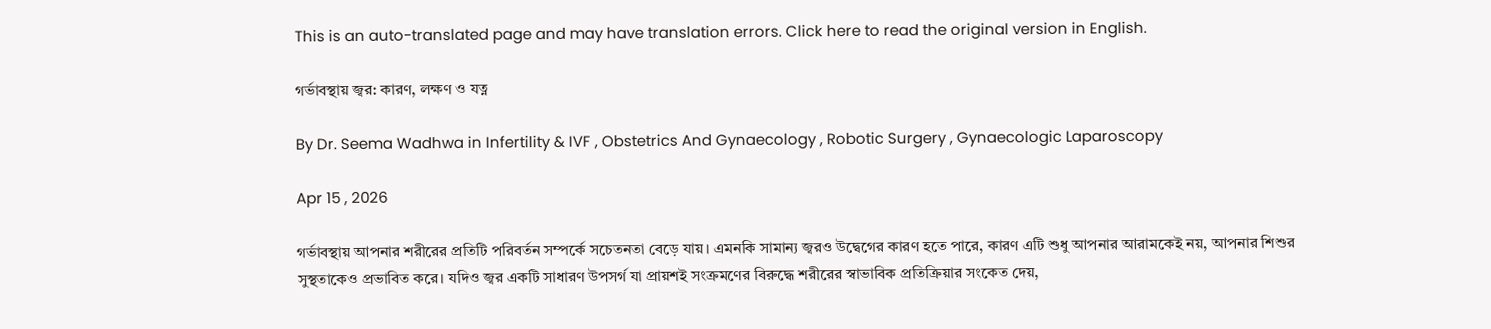This is an auto-translated page and may have translation errors. Click here to read the original version in English.

গর্ভাবস্থায় জ্বর: কারণ, লক্ষণ ও যত্ন

By Dr. Seema Wadhwa in Infertility & IVF , Obstetrics And Gynaecology , Robotic Surgery , Gynaecologic Laparoscopy

Apr 15 , 2026

গর্ভাবস্থায় আপনার শরীরের প্রতিটি পরিবর্তন সম্পর্কে সচেতনতা বেড়ে যায়। এমনকি সামান্য জ্বরও উদ্বেগের কারণ হতে পারে, কারণ এটি শুধু আপনার আরামকেই নয়, আপনার শিশুর সুস্থতাকেও প্রভাবিত করে। যদিও জ্বর একটি সাধারণ উপসর্গ যা প্রায়শই সংক্রমণের বিরুদ্ধে শরীরের স্বাভাবিক প্রতিক্রিয়ার সংকেত দেয়,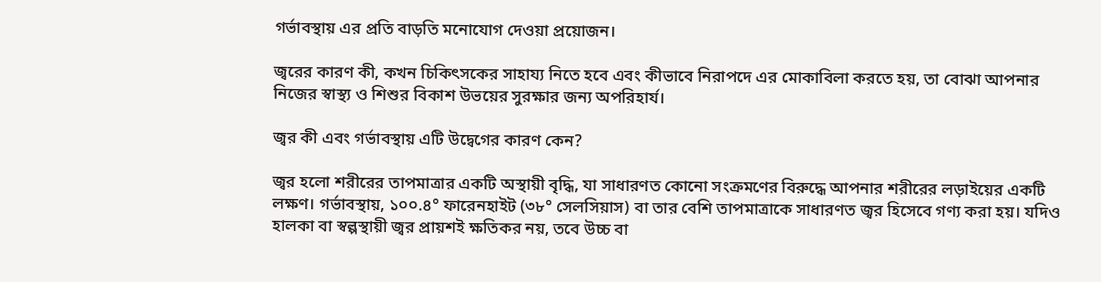গর্ভাবস্থায় এর প্রতি বাড়তি মনোযোগ দেওয়া প্রয়োজন।

জ্বরের কারণ কী, কখন চিকিৎসকের সাহায্য নিতে হবে এবং কীভাবে নিরাপদে এর মোকাবিলা করতে হয়, তা বোঝা আপনার নিজের স্বাস্থ্য ও শিশুর বিকাশ উভয়ের সুরক্ষার জন্য অপরিহার্য।

জ্বর কী এবং গর্ভাবস্থায় এটি উদ্বেগের কারণ কেন?

জ্বর হলো শরীরের তাপমাত্রার একটি অস্থায়ী বৃদ্ধি, যা সাধারণত কোনো সংক্রমণের বিরুদ্ধে আপনার শরীরের লড়াইয়ের একটি লক্ষণ। গর্ভাবস্থায়, ১০০.৪° ফারেনহাইট (৩৮° সেলসিয়াস) বা তার বেশি তাপমাত্রাকে সাধারণত জ্বর হিসেবে গণ্য করা হয়। যদিও হালকা বা স্বল্পস্থায়ী জ্বর প্রায়শই ক্ষতিকর নয়, তবে উচ্চ বা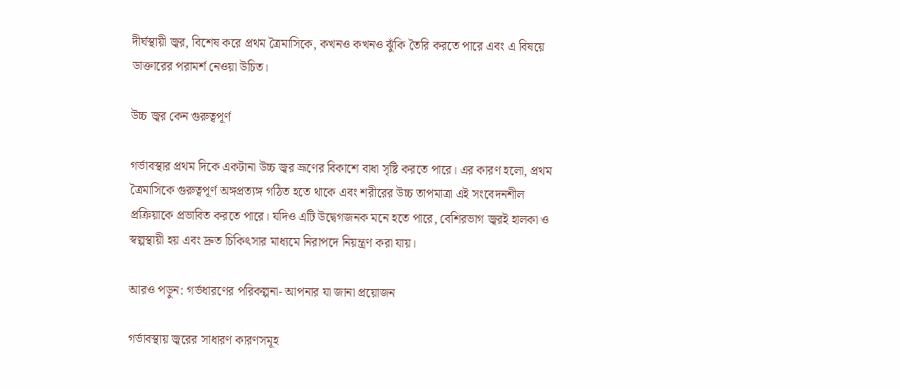দীর্ঘস্থায়ী জ্বর, বিশেষ করে প্রথম ত্রৈমাসিকে, কখনও কখনও ঝুঁকি তৈরি করতে পারে এবং এ বিষয়ে ডাক্তারের পরামর্শ নেওয়া উচিত।

উচ্চ জ্বর কেন গুরুত্বপূর্ণ

গর্ভাবস্থার প্রথম দিকে একটানা উচ্চ জ্বর ভ্রূণের বিকাশে বাধা সৃষ্টি করতে পারে। এর কারণ হলো, প্রথম ত্রৈমাসিকে গুরুত্বপূর্ণ অঙ্গপ্রত্যঙ্গ গঠিত হতে থাকে এবং শরীরের উচ্চ তাপমাত্রা এই সংবেদনশীল প্রক্রিয়াকে প্রভাবিত করতে পারে। যদিও এটি উদ্বেগজনক মনে হতে পারে, বেশিরভাগ জ্বরই হালকা ও স্বল্পস্থায়ী হয় এবং দ্রুত চিকিৎসার মাধ্যমে নিরাপদে নিয়ন্ত্রণ করা যায়।

আরও পড়ুন: গর্ভধারণের পরিকল্পনা- আপনার যা জানা প্রয়োজন

গর্ভাবস্থায় জ্বরের সাধারণ কারণসমূহ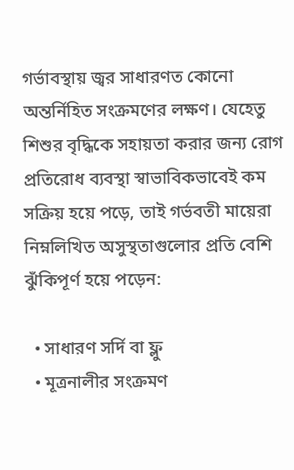গর্ভাবস্থায় জ্বর সাধারণত কোনো অন্তর্নিহিত সংক্রমণের লক্ষণ। যেহেতু শিশুর বৃদ্ধিকে সহায়তা করার জন্য রোগ প্রতিরোধ ব্যবস্থা স্বাভাবিকভাবেই কম সক্রিয় হয়ে পড়ে, তাই গর্ভবতী মায়েরা নিম্নলিখিত অসুস্থতাগুলোর প্রতি বেশি ঝুঁকিপূর্ণ হয়ে পড়েন:

  • সাধারণ সর্দি বা ফ্লু
  • মূত্রনালীর সংক্রমণ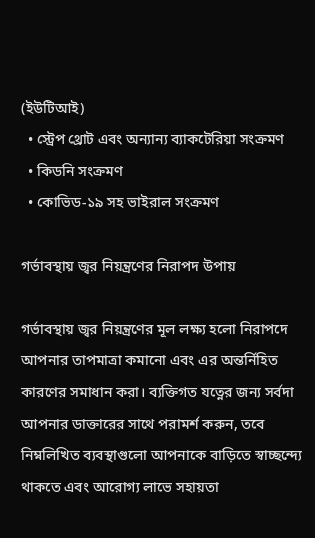(ইউটিআই)
  • স্ট্রেপ থ্রোট এবং অন্যান্য ব্যাকটেরিয়া সংক্রমণ
  • কিডনি সংক্রমণ
  • কোভিড-১৯ সহ ভাইরাল সংক্রমণ

গর্ভাবস্থায় জ্বর নিয়ন্ত্রণের নিরাপদ উপায়

গর্ভাবস্থায় জ্বর নিয়ন্ত্রণের মূল লক্ষ্য হলো নিরাপদে আপনার তাপমাত্রা কমানো এবং এর অন্তর্নিহিত কারণের সমাধান করা। ব্যক্তিগত যত্নের জন্য সর্বদা আপনার ডাক্তারের সাথে পরামর্শ করুন, তবে নিম্নলিখিত ব্যবস্থাগুলো আপনাকে বাড়িতে স্বাচ্ছন্দ্যে থাকতে এবং আরোগ্য লাভে সহায়তা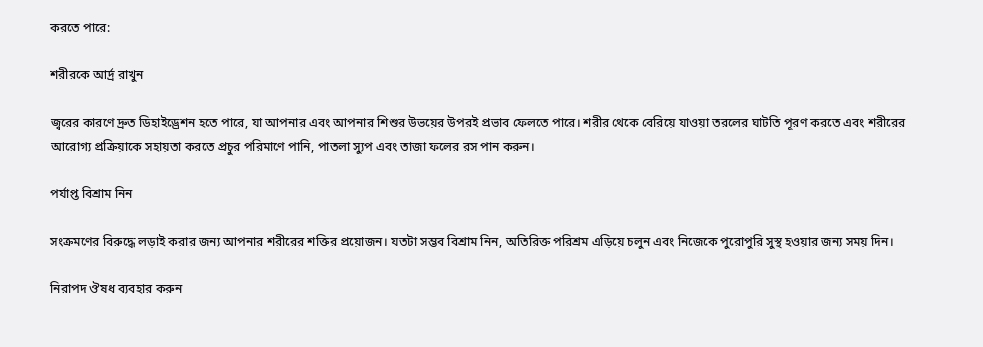করতে পারে:

শরীরকে আর্দ্র রাখুন

জ্বরের কারণে দ্রুত ডিহাইড্রেশন হতে পারে, যা আপনার এবং আপনার শিশুর উভয়ের উপরই প্রভাব ফেলতে পারে। শরীর থেকে বেরিয়ে যাওয়া তরলের ঘাটতি পূরণ করতে এবং শরীরের আরোগ্য প্রক্রিয়াকে সহায়তা করতে প্রচুর পরিমাণে পানি, পাতলা স্যুপ এবং তাজা ফলের রস পান করুন।

পর্যাপ্ত বিশ্রাম নিন

সংক্রমণের বিরুদ্ধে লড়াই করার জন্য আপনার শরীরের শক্তির প্রয়োজন। যতটা সম্ভব বিশ্রাম নিন, অতিরিক্ত পরিশ্রম এড়িয়ে চলুন এবং নিজেকে পুরোপুরি সুস্থ হওয়ার জন্য সময় দিন।

নিরাপদ ঔষধ ব্যবহার করুন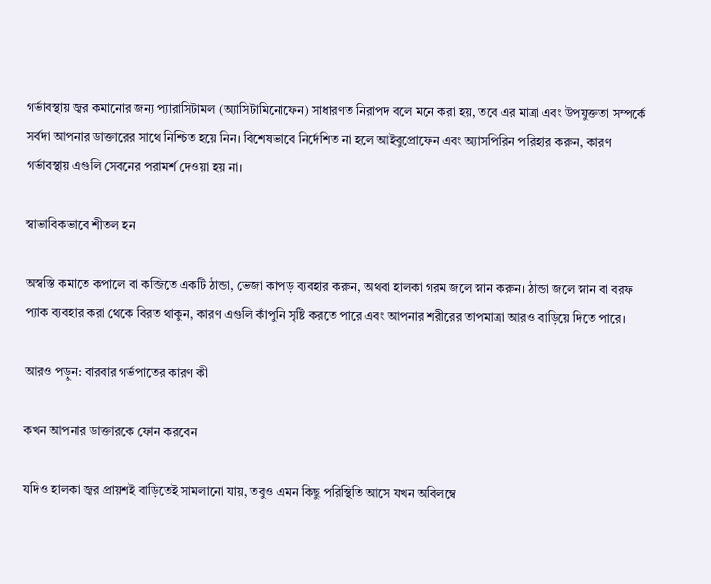গর্ভাবস্থায় জ্বর কমানোর জন্য প্যারাসিটামল (অ্যাসিটামিনোফেন) সাধারণত নিরাপদ বলে মনে করা হয়, তবে এর মাত্রা এবং উপযুক্ততা সম্পর্কে সর্বদা আপনার ডাক্তারের সাথে নিশ্চিত হয়ে নিন। বিশেষভাবে নির্দেশিত না হলে আইবুপ্রোফেন এবং অ্যাসপিরিন পরিহার করুন, কারণ গর্ভাবস্থায় এগুলি সেবনের পরামর্শ দেওয়া হয় না।

স্বাভাবিকভাবে শীতল হন

অস্বস্তি কমাতে কপালে বা কব্জিতে একটি ঠান্ডা, ভেজা কাপড় ব্যবহার করুন, অথবা হালকা গরম জলে স্নান করুন। ঠান্ডা জলে স্নান বা বরফ প্যাক ব্যবহার করা থেকে বিরত থাকুন, কারণ এগুলি কাঁপুনি সৃষ্টি করতে পারে এবং আপনার শরীরের তাপমাত্রা আরও বাড়িয়ে দিতে পারে।

আরও পড়ুন: বারবার গর্ভপাতের কারণ কী

কখন আপনার ডাক্তারকে ফোন করবেন

যদিও হালকা জ্বর প্রায়শই বাড়িতেই সামলানো যায়, তবুও এমন কিছু পরিস্থিতি আসে যখন অবিলম্বে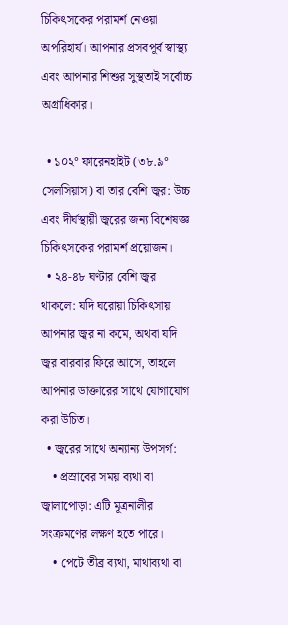চিকিৎসকের পরামর্শ নেওয়া অপরিহার্য। আপনার প্রসবপূর্ব স্বাস্থ্য এবং আপনার শিশুর সুস্থতাই সর্বোচ্চ অগ্রাধিকার।

  • ১০২° ফারেনহাইট (৩৮.৯° সেলসিয়াস) বা তার বেশি জ্বর: উচ্চ এবং দীর্ঘস্থায়ী জ্বরের জন্য বিশেষজ্ঞ চিকিৎসকের পরামর্শ প্রয়োজন।
  • ২৪-৪৮ ঘণ্টার বেশি জ্বর থাকলে: যদি ঘরোয়া চিকিৎসায় আপনার জ্বর না কমে, অথবা যদি জ্বর বারবার ফিরে আসে, তাহলে আপনার ডাক্তারের সাথে যোগাযোগ করা উচিত।
  • জ্বরের সাথে অন্যান্য উপসর্গ:
    • প্রস্রাবের সময় ব্যথা বা জ্বালাপোড়া: এটি মূত্রনালীর সংক্রমণের লক্ষণ হতে পারে।
    • পেটে তীব্র ব্যথা, মাথাব্যথা বা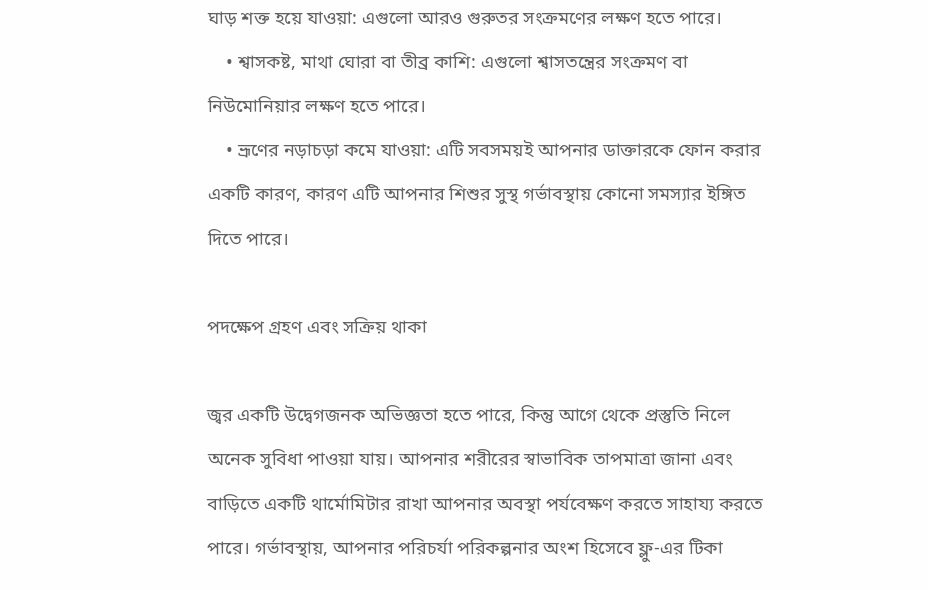ঘাড় শক্ত হয়ে যাওয়া: এগুলো আরও গুরুতর সংক্রমণের লক্ষণ হতে পারে।
    • শ্বাসকষ্ট, মাথা ঘোরা বা তীব্র কাশি: এগুলো শ্বাসতন্ত্রের সংক্রমণ বা নিউমোনিয়ার লক্ষণ হতে পারে।
    • ভ্রূণের নড়াচড়া কমে যাওয়া: এটি সবসময়ই আপনার ডাক্তারকে ফোন করার একটি কারণ, কারণ এটি আপনার শিশুর সুস্থ গর্ভাবস্থায় কোনো সমস্যার ইঙ্গিত দিতে পারে।

পদক্ষেপ গ্রহণ এবং সক্রিয় থাকা

জ্বর একটি উদ্বেগজনক অভিজ্ঞতা হতে পারে, কিন্তু আগে থেকে প্রস্তুতি নিলে অনেক সুবিধা পাওয়া যায়। আপনার শরীরের স্বাভাবিক তাপমাত্রা জানা এবং বাড়িতে একটি থার্মোমিটার রাখা আপনার অবস্থা পর্যবেক্ষণ করতে সাহায্য করতে পারে। গর্ভাবস্থায়, আপনার পরিচর্যা পরিকল্পনার অংশ হিসেবে ফ্লু-এর টিকা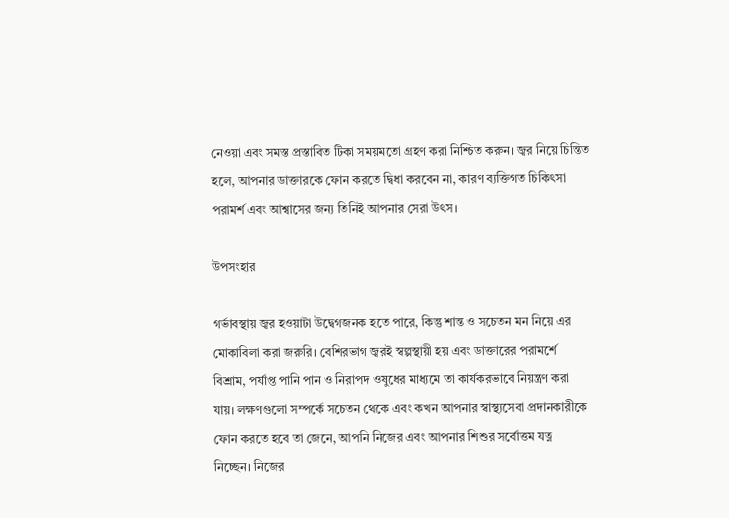নেওয়া এবং সমস্ত প্রস্তাবিত টিকা সময়মতো গ্রহণ করা নিশ্চিত করুন। জ্বর নিয়ে চিন্তিত হলে, আপনার ডাক্তারকে ফোন করতে দ্বিধা করবেন না, কারণ ব্যক্তিগত চিকিৎসা পরামর্শ এবং আশ্বাসের জন্য তিনিই আপনার সেরা উৎস।

উপসংহার

গর্ভাবস্থায় জ্বর হওয়াটা উদ্বেগজনক হতে পারে, কিন্তু শান্ত ও সচেতন মন নিয়ে এর মোকাবিলা করা জরুরি। বেশিরভাগ জ্বরই স্বল্পস্থায়ী হয় এবং ডাক্তারের পরামর্শে বিশ্রাম, পর্যাপ্ত পানি পান ও নিরাপদ ওষুধের মাধ্যমে তা কার্যকরভাবে নিয়ন্ত্রণ করা যায়। লক্ষণগুলো সম্পর্কে সচেতন থেকে এবং কখন আপনার স্বাস্থ্যসেবা প্রদানকারীকে ফোন করতে হবে তা জেনে, আপনি নিজের এবং আপনার শিশুর সর্বোত্তম যত্ন নিচ্ছেন। নিজের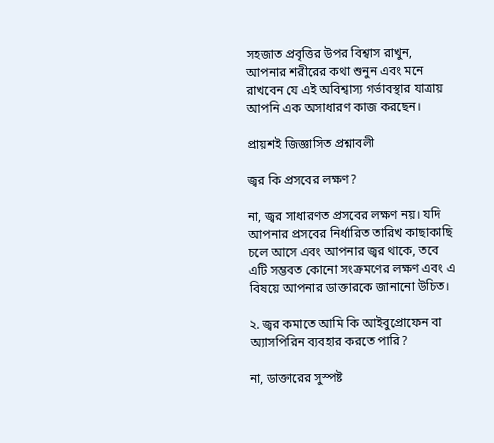সহজাত প্রবৃত্তির উপর বিশ্বাস রাখুন, আপনার শরীরের কথা শুনুন এবং মনে রাখবেন যে এই অবিশ্বাস্য গর্ভাবস্থার যাত্রায় আপনি এক অসাধারণ কাজ করছেন।

প্রায়শই জিজ্ঞাসিত প্রশ্নাবলী

জ্বর কি প্রসবের লক্ষণ?

না, জ্বর সাধারণত প্রসবের লক্ষণ নয়। যদি আপনার প্রসবের নির্ধারিত তারিখ কাছাকাছি চলে আসে এবং আপনার জ্বর থাকে, তবে এটি সম্ভবত কোনো সংক্রমণের লক্ষণ এবং এ বিষয়ে আপনার ডাক্তারকে জানানো উচিত।

২. জ্বর কমাতে আমি কি আইবুপ্রোফেন বা অ্যাসপিরিন ব্যবহার করতে পারি?

না, ডাক্তারের সুস্পষ্ট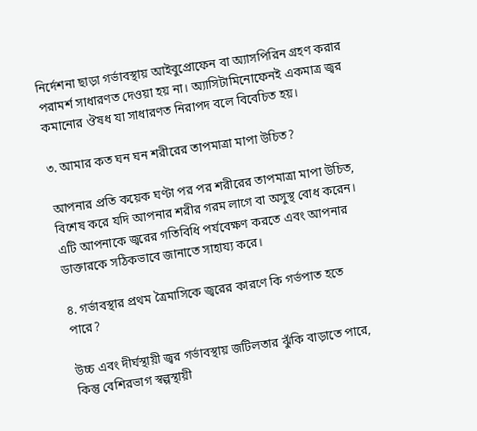নির্দেশনা ছাড়া গর্ভাবস্থায় আইবুপ্রোফেন বা অ্যাসপিরিন গ্রহণ করার পরামর্শ সাধারণত দেওয়া হয় না। অ্যাসিটামিনোফেনই একমাত্র জ্বর কমানোর ঔষধ যা সাধারণত নিরাপদ বলে বিবেচিত হয়।

৩. আমার কত ঘন ঘন শরীরের তাপমাত্রা মাপা উচিত?

আপনার প্রতি কয়েক ঘণ্টা পর পর শরীরের তাপমাত্রা মাপা উচিত, বিশেষ করে যদি আপনার শরীর গরম লাগে বা অসুস্থ বোধ করেন। এটি আপনাকে জ্বরের গতিবিধি পর্যবেক্ষণ করতে এবং আপনার ডাক্তারকে সঠিকভাবে জানাতে সাহায্য করে।

৪. গর্ভাবস্থার প্রথম ত্রৈমাসিকে জ্বরের কারণে কি গর্ভপাত হতে পারে?

উচ্চ এবং দীর্ঘস্থায়ী জ্বর গর্ভাবস্থায় জটিলতার ঝুঁকি বাড়াতে পারে, কিন্তু বেশিরভাগ স্বল্পস্থায়ী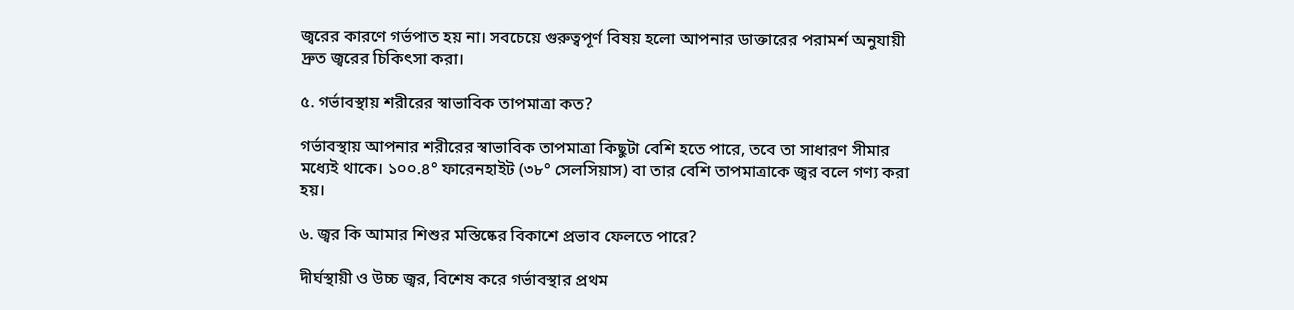জ্বরের কারণে গর্ভপাত হয় না। সবচেয়ে গুরুত্বপূর্ণ বিষয় হলো আপনার ডাক্তারের পরামর্শ অনুযায়ী দ্রুত জ্বরের চিকিৎসা করা।

৫. গর্ভাবস্থায় শরীরের স্বাভাবিক তাপমাত্রা কত?

গর্ভাবস্থায় আপনার শরীরের স্বাভাবিক তাপমাত্রা কিছুটা বেশি হতে পারে, তবে তা সাধারণ সীমার মধ্যেই থাকে। ১০০.৪° ফারেনহাইট (৩৮° সেলসিয়াস) বা তার বেশি তাপমাত্রাকে জ্বর বলে গণ্য করা হয়।

৬. জ্বর কি আমার শিশুর মস্তিষ্কের বিকাশে প্রভাব ফেলতে পারে?

দীর্ঘস্থায়ী ও উচ্চ জ্বর, বিশেষ করে গর্ভাবস্থার প্রথম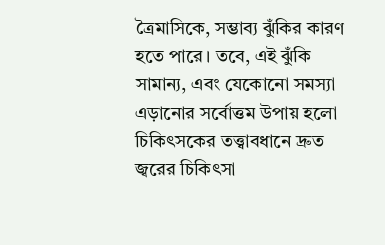ত্রৈমাসিকে, সম্ভাব্য ঝুঁকির কারণ হতে পারে। তবে, এই ঝুঁকি সামান্য, এবং যেকোনো সমস্যা এড়ানোর সর্বোত্তম উপায় হলো চিকিৎসকের তত্ত্বাবধানে দ্রুত জ্বরের চিকিৎসা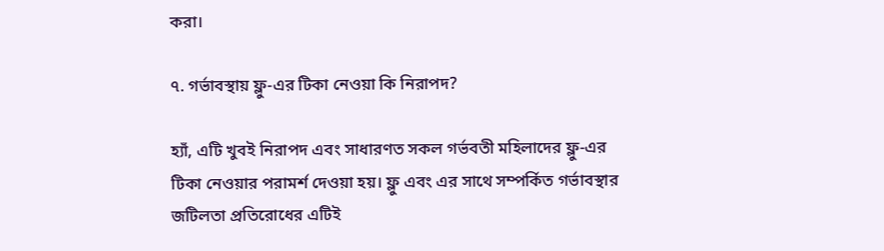করা।

৭. গর্ভাবস্থায় ফ্লু-এর টিকা নেওয়া কি নিরাপদ?

হ্যাঁ, এটি খুবই নিরাপদ এবং সাধারণত সকল গর্ভবতী মহিলাদের ফ্লু-এর টিকা নেওয়ার পরামর্শ দেওয়া হয়। ফ্লু এবং এর সাথে সম্পর্কিত গর্ভাবস্থার জটিলতা প্রতিরোধের এটিই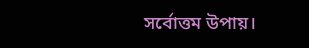সর্বোত্তম উপায়।